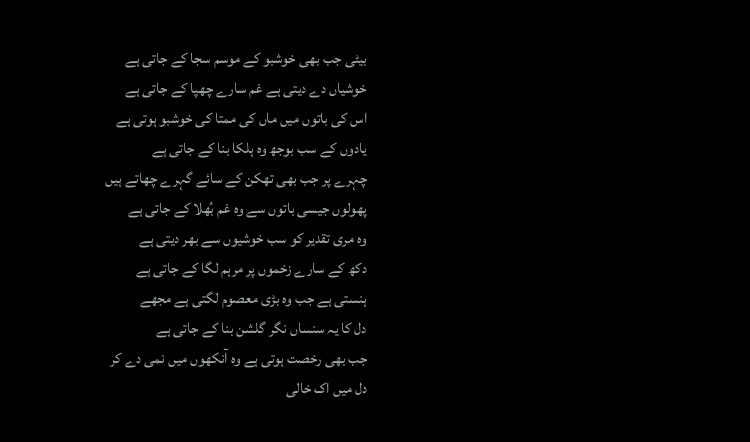بیٹی جب بھی خوشبو کے موسم سجا کے جاتی ہے
خوشیاں دے دیتی ہے غم سارے چھپا کے جاتی ہے
اس کی باتوں میں ماں کی ممتا کی خوشبو ہوتی ہے
یادوں کے سب بوجھ وہ ہلکا بنا کے جاتی ہے
چہرے پر جب بھی تھکن کے سائے گہرے چھاتے ہیں
پھولوں جیسی باتوں سے وہ غم بُھلا کے جاتی ہے
وہ مری تقدیر کو سب خوشیوں سے بھر دیتی ہے
دکھ کے سارے زخموں پر مرہم لگا کے جاتی ہے
ہنستی ہے جب وہ بڑی معصوم لگتی ہے مجھے
دل کا یہ سنساں نگر گلشن بنا کے جاتی ہے
جب بھی رخصت ہوتی ہے وہ آنکھوں میں نمی دے کر
دل میں اک خالی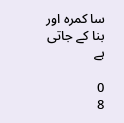سا کمرہ اور بنا کے جاتی ہے

0
8